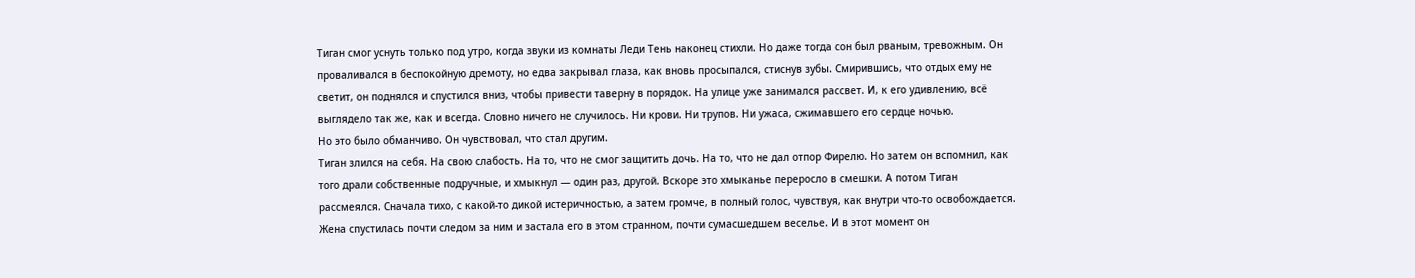Тиган смог уснуть только под утро, когда звуки из комнаты Леди Тень наконец стихли. Но даже тогда сон был рваным, тревожным. Он проваливался в беспокойную дремоту, но едва закрывал глаза, как вновь просыпался, стиснув зубы. Смирившись, что отдых ему не светит, он поднялся и спустился вниз, чтобы привести таверну в порядок. На улице уже занимался рассвет. И, к его удивлению, всё выглядело так же, как и всегда. Словно ничего не случилось. Ни крови. Ни трупов. Ни ужаса, сжимавшего его сердце ночью.
Но это было обманчиво. Он чувствовал, что стал другим.
Тиган злился на себя. На свою слабость. На то, что не смог защитить дочь. На то, что не дал отпор Фирелю. Но затем он вспомнил, как того драли собственные подручные, и хмыкнул — один раз, другой. Вскоре это хмыканье переросло в смешки. А потом Тиган рассмеялся. Сначала тихо, с какой-то дикой истеричностью, а затем громче, в полный голос, чувствуя, как внутри что-то освобождается.
Жена спустилась почти следом за ним и застала его в этом странном, почти сумасшедшем веселье. И в этот момент он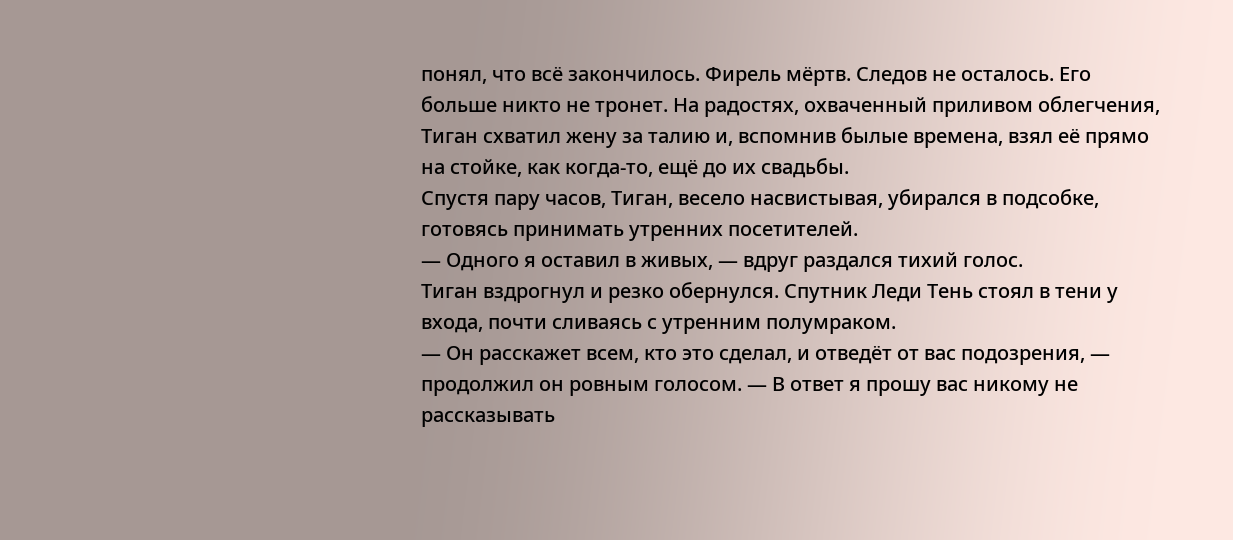понял, что всё закончилось. Фирель мёртв. Следов не осталось. Его больше никто не тронет. На радостях, охваченный приливом облегчения, Тиган схватил жену за талию и, вспомнив былые времена, взял её прямо на стойке, как когда-то, ещё до их свадьбы.
Спустя пару часов, Тиган, весело насвистывая, убирался в подсобке, готовясь принимать утренних посетителей.
— Одного я оставил в живых, — вдруг раздался тихий голос.
Тиган вздрогнул и резко обернулся. Спутник Леди Тень стоял в тени у входа, почти сливаясь с утренним полумраком.
— Он расскажет всем, кто это сделал, и отведёт от вас подозрения, — продолжил он ровным голосом. — В ответ я прошу вас никому не рассказывать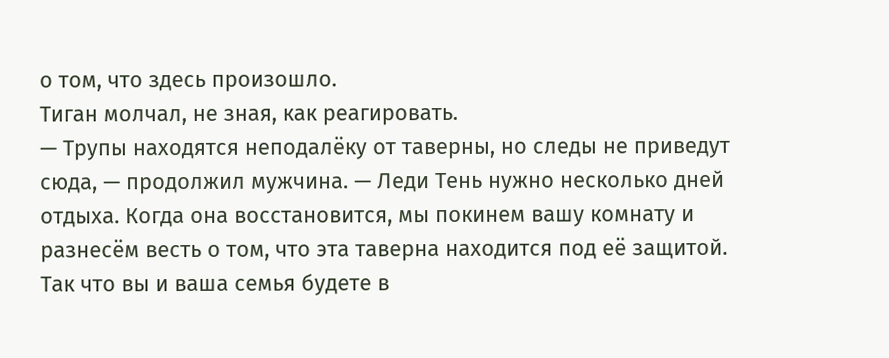о том, что здесь произошло.
Тиган молчал, не зная, как реагировать.
— Трупы находятся неподалёку от таверны, но следы не приведут сюда, — продолжил мужчина. — Леди Тень нужно несколько дней отдыха. Когда она восстановится, мы покинем вашу комнату и разнесём весть о том, что эта таверна находится под её защитой. Так что вы и ваша семья будете в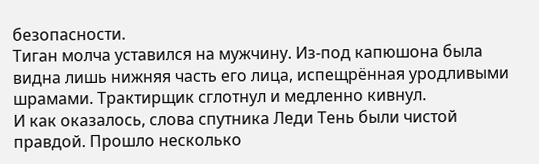безопасности.
Тиган молча уставился на мужчину. Из-под капюшона была видна лишь нижняя часть его лица, испещрённая уродливыми шрамами. Трактирщик сглотнул и медленно кивнул.
И как оказалось, слова спутника Леди Тень были чистой правдой. Прошло несколько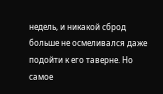недель, и никакой сброд больше не осмеливался даже подойти к его таверне. Но самое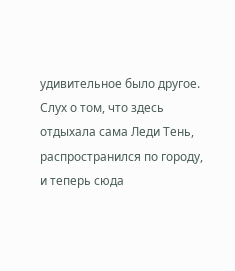удивительное было другое. Слух о том, что здесь отдыхала сама Леди Тень, распространился по городу, и теперь сюда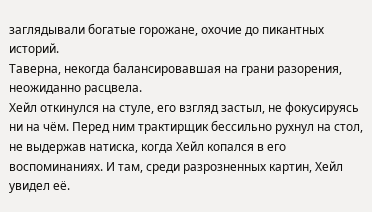заглядывали богатые горожане, охочие до пикантных историй.
Таверна, некогда балансировавшая на грани разорения, неожиданно расцвела.
Хейл откинулся на стуле, его взгляд застыл, не фокусируясь ни на чём. Перед ним трактирщик бессильно рухнул на стол, не выдержав натиска, когда Хейл копался в его воспоминаниях. И там, среди разрозненных картин, Хейл увидел её.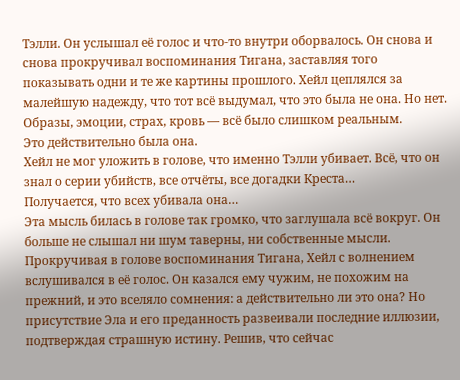Тэлли. Он услышал её голос и что-то внутри оборвалось. Он снова и снова прокручивал воспоминания Тигана, заставляя того показывать одни и те же картины прошлого. Хейл цеплялся за малейшую надежду, что тот всё выдумал, что это была не она. Но нет. Образы, эмоции, страх, кровь — всё было слишком реальным.
Это действительно была она.
Хейл не мог уложить в голове, что именно Тэлли убивает. Всё, что он знал о серии убийств, все отчёты, все догадки Креста…
Получается, что всех убивала она…
Эта мысль билась в голове так громко, что заглушала всё вокруг. Он больше не слышал ни шум таверны, ни собственные мысли. Прокручивая в голове воспоминания Тигана, Хейл с волнением вслушивался в её голос. Он казался ему чужим, не похожим на прежний, и это вселяло сомнения: а действительно ли это она? Но присутствие Эла и его преданность развеивали последние иллюзии, подтверждая страшную истину. Решив, что сейчас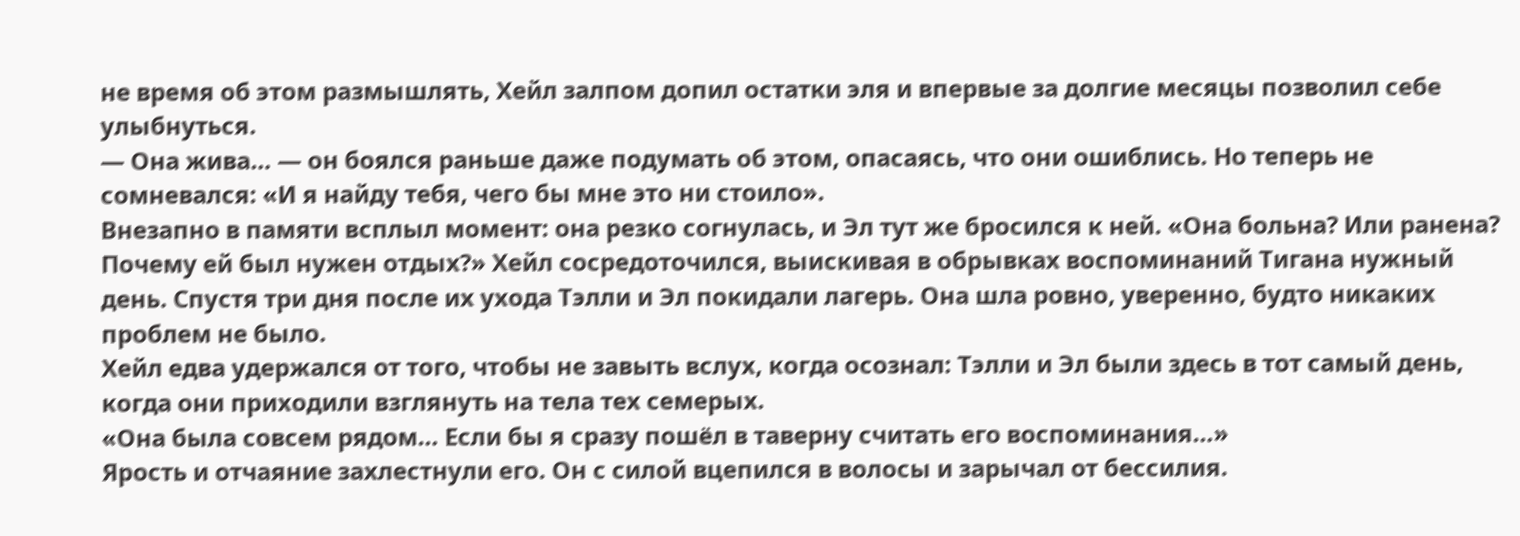не время об этом размышлять, Хейл залпом допил остатки эля и впервые за долгие месяцы позволил себе улыбнуться.
— Она жива… — он боялся раньше даже подумать об этом, опасаясь, что они ошиблись. Но теперь не сомневался: «И я найду тебя, чего бы мне это ни стоило».
Внезапно в памяти всплыл момент: она резко согнулась, и Эл тут же бросился к ней. «Она больна? Или ранена? Почему ей был нужен отдых?» Хейл сосредоточился, выискивая в обрывках воспоминаний Тигана нужный день. Спустя три дня после их ухода Тэлли и Эл покидали лагерь. Она шла ровно, уверенно, будто никаких проблем не было.
Хейл едва удержался от того, чтобы не завыть вслух, когда осознал: Тэлли и Эл были здесь в тот самый день, когда они приходили взглянуть на тела тех семерых.
«Она была совсем рядом… Если бы я сразу пошёл в таверну считать его воспоминания…»
Ярость и отчаяние захлестнули его. Он с силой вцепился в волосы и зарычал от бессилия.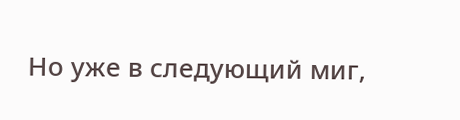Но уже в следующий миг,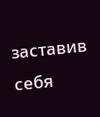заставив себя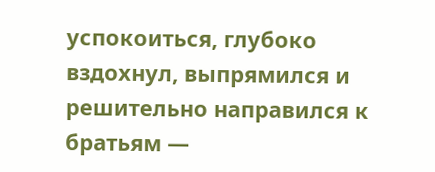успокоиться, глубоко вздохнул, выпрямился и решительно направился к братьям —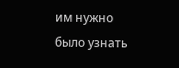им нужно было узнать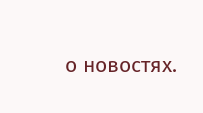о новостях.